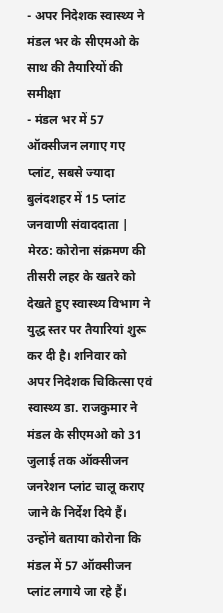- अपर निदेशक स्वास्थ्य ने मंडल भर के सीएमओ के साथ की तैयारियों की समीक्षा
- मंडल भर में 57 ऑक्सीजन लगाए गए प्लांट, सबसे ज्यादा बुलंदशहर में 15 प्लांट
जनवाणी संवाददाता |
मेरठ: कोरोना संक्रमण की तीसरी लहर के खतरे को देखते हुए स्वास्थ्य विभाग ने युद्ध स्तर पर तैयारियां शुरू कर दी है। शनिवार को अपर निदेशक चिकित्सा एवं स्वास्थ्य डा. राजकुमार ने मंडल के सीएमओ को 31 जुलाई तक ऑक्सीजन जनरेशन प्लांट चालू कराए जाने के निर्देश दिये हैं। उन्होंने बताया कोरोना कि मंडल में 57 ऑक्सीजन प्लांट लगाये जा रहे हैं।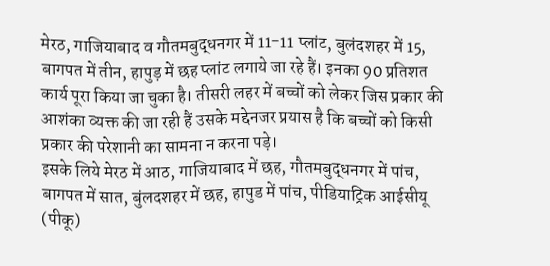मेरठ, गाजियाबाद व गौतमबुद्धनगर में 11-11 प्लांट, बुलंदशहर में 15, बागपत में तीन, हापुड़ में छह प्लांट लगाये जा रहे हैं। इनका 90 प्रतिशत कार्य पूरा किया जा चुका है। तीसरी लहर में बच्चों को लेकर जिस प्रकार की आशंका व्यक्त की जा रही हैं उसके मद्देनजर प्रयास है कि बच्चों को किसी प्रकार की परेशानी का सामना न करना पड़े।
इसके लिये मेरठ में आठ, गाजियाबाद में छह, गौतमबुद्धनगर में पांच, बागपत में सात, बुंलदशहर में छह, हापुड में पांच, पीडियाट्रिक आईसीयू (पीकू)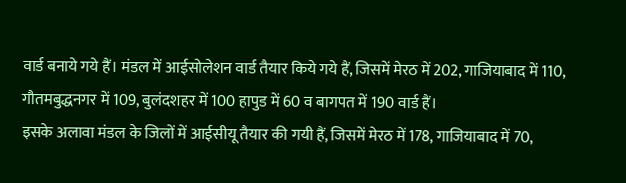वार्ड बनाये गये हैं। मंडल में आईसोलेशन वार्ड तैयार किये गये हैं, जिसमें मेरठ में 202, गाजियाबाद में 110, गौतमबुद्धनगर में 109, बुलंदशहर में 100 हापुड में 60 व बागपत में 190 वार्ड हैं।
इसके अलावा मंडल के जिलों में आईसीयू तैयार की गयी हैं, जिसमें मेरठ में 178, गाजियाबाद में 70,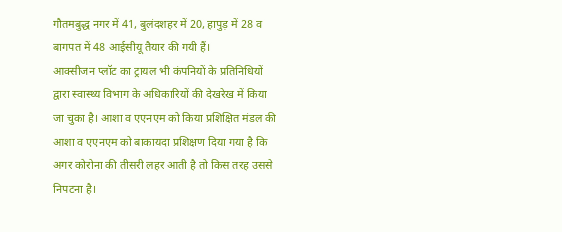गौतमबुद्ध नगर में 41, बुलंदशहर में 20, हापुड़ में 28 व बागपत में 48 आईसीयू तैयार की गयी हैं।
आक्सीजन प्लॉट का ट्रायल भी कंपनियों के प्रतिनिधियों द्वारा स्वास्थ्य विभाग के अधिकारियों की देखरेख में किया जा चुका है। आशा व एएनएम को किया प्रशिक्षित मंडल की आशा व एएनएम को बाकायदा प्रशिक्षण दिया गया है कि अगर कोरोना की तीसरी लहर आती है तो किस तरह उससे निपटना है।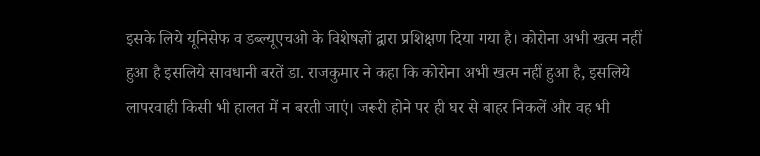इसके लिये यूनिसेफ व डब्ल्यूएचओ के विशेषज्ञों द्वारा प्रशिक्षण दिया गया है। कोरोना अभी खत्म नहीं हुआ है इसलिये सावधानी बरतें डा. राजकुमार ने कहा कि कोरोना अभी खत्म नहीं हुआ है, इसलिये लापरवाही किसी भी हालत में न बरती जाएं। जरूरी होने पर ही घर से बाहर निकलें और वह भी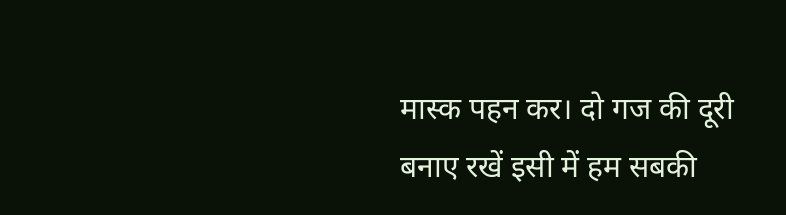मास्क पहन कर। दो गज की दूरी बनाए रखें इसी में हम सबकी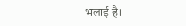भलाई है।